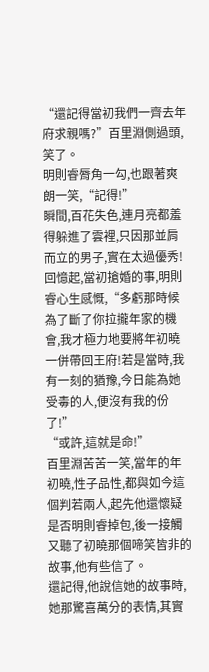“還記得當初我們一齊去年府求親嗎?”百里淵側過頭,笑了。
明則睿脣角一勾,也跟著爽朗一笑,“記得!”
瞬間,百花失色,連月亮都羞得躲進了雲裡,只因那並肩而立的男子,實在太過優秀!
回憶起,當初搶婚的事,明則睿心生感慨,“多虧那時候為了斷了你拉攏年家的機會,我才極力地要將年初曉一併帶回王府!若是當時,我有一刻的猶豫,今日能為她受毒的人,便沒有我的份了!”
“或許,這就是命!”
百里淵苦苦一笑,當年的年初曉,性子品性,都與如今這個判若兩人,起先他還懷疑是否明則睿掉包,後一接觸又聽了初曉那個啼笑皆非的故事,他有些信了。
還記得,他說信她的故事時,她那驚喜萬分的表情,其實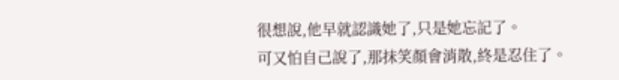很想說,他早就認識她了,只是她忘記了。
可又怕自己說了,那抹笑顏會消散,終是忍住了。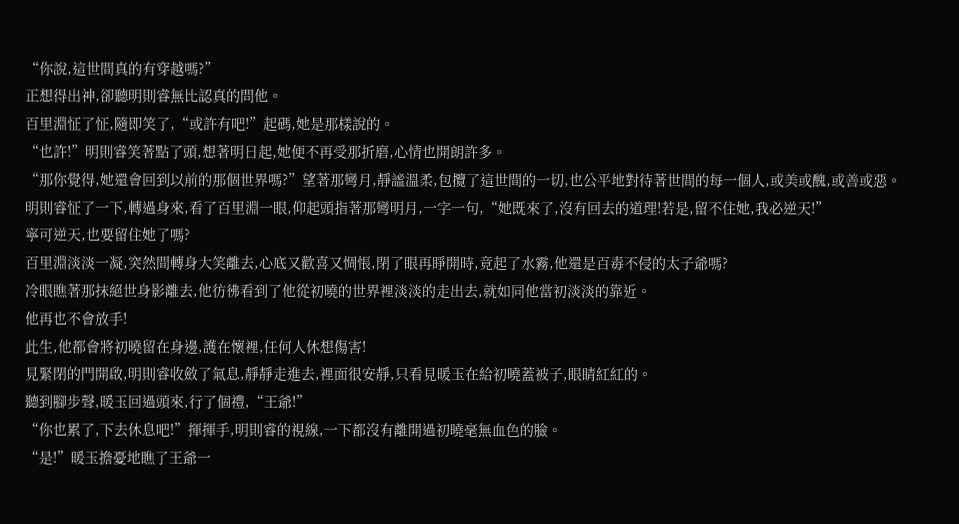“你說,這世間真的有穿越嗎?”
正想得出神,卻聽明則睿無比認真的問他。
百里淵怔了怔,隨即笑了,“或許有吧!”起碼,她是那樣說的。
“也許!”明則睿笑著點了頭,想著明日起,她便不再受那折磨,心情也開朗許多。
“那你覺得,她還會回到以前的那個世界嗎?”望著那彎月,靜謐溫柔,包攬了這世間的一切,也公平地對待著世間的每一個人,或美或醜,或善或惡。
明則睿怔了一下,轉過身來,看了百里淵一眼,仰起頭指著那彎明月,一字一句,“她既來了,沒有回去的道理!若是,留不住她,我必逆天!”
寧可逆天,也要留住她了嗎?
百里淵淡淡一凝,突然間轉身大笑離去,心底又歡喜又惆悵,閉了眼再睜開時,竟起了水霧,他還是百毒不侵的太子爺嗎?
冷眼瞧著那抹絕世身影離去,他彷彿看到了他從初曉的世界裡淡淡的走出去,就如同他當初淡淡的靠近。
他再也不會放手!
此生,他都會將初曉留在身邊,護在懷裡,任何人休想傷害!
見緊閉的門開啟,明則睿收斂了氣息,靜靜走進去,裡面很安靜,只看見暖玉在給初曉蓋被子,眼睛紅紅的。
聽到腳步聲,暖玉回過頭來,行了個禮,“王爺!”
“你也累了,下去休息吧!”揮揮手,明則睿的視線,一下都沒有離開過初曉毫無血色的臉。
“是!”暖玉擔憂地瞧了王爺一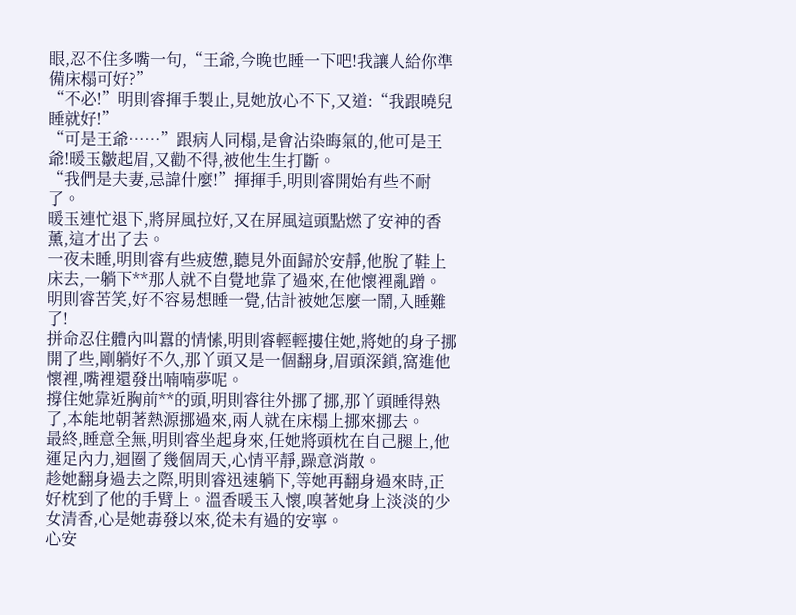眼,忍不住多嘴一句,“王爺,今晚也睡一下吧!我讓人給你準備床榻可好?”
“不必!”明則睿揮手製止,見她放心不下,又道:“我跟曉兒睡就好!”
“可是王爺……”跟病人同榻,是會沾染晦氣的,他可是王爺!暖玉皺起眉,又勸不得,被他生生打斷。
“我們是夫妻,忌諱什麼!”揮揮手,明則睿開始有些不耐了。
暖玉連忙退下,將屏風拉好,又在屏風這頭點燃了安神的香薰,這才出了去。
一夜未睡,明則睿有些疲憊,聽見外面歸於安靜,他脫了鞋上床去,一躺下**那人就不自覺地靠了過來,在他懷裡亂蹭。
明則睿苦笑,好不容易想睡一覺,估計被她怎麼一鬧,入睡難了!
拼命忍住體內叫囂的情愫,明則睿輕輕摟住她,將她的身子挪開了些,剛躺好不久,那丫頭又是一個翻身,眉頭深鎖,窩進他懷裡,嘴裡還發出喃喃夢呢。
撐住她靠近胸前**的頭,明則睿往外挪了挪,那丫頭睡得熟了,本能地朝著熱源挪過來,兩人就在床榻上挪來挪去。
最終,睡意全無,明則睿坐起身來,任她將頭枕在自己腿上,他運足內力,迴圈了幾個周天,心情平靜,躁意消散。
趁她翻身過去之際,明則睿迅速躺下,等她再翻身過來時,正好枕到了他的手臂上。溫香暖玉入懷,嗅著她身上淡淡的少女清香,心是她毒發以來,從未有過的安寧。
心安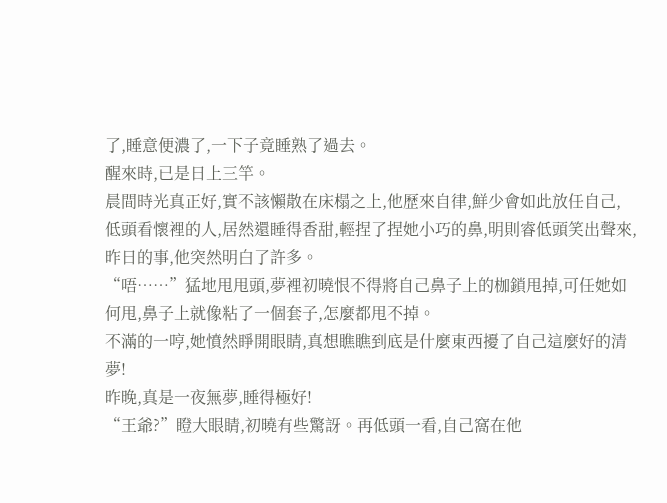了,睡意便濃了,一下子竟睡熟了過去。
醒來時,已是日上三竿。
晨間時光真正好,實不該懶散在床榻之上,他歷來自律,鮮少會如此放任自己,
低頭看懷裡的人,居然還睡得香甜,輕捏了捏她小巧的鼻,明則睿低頭笑出聲來,昨日的事,他突然明白了許多。
“唔……”猛地甩甩頭,夢裡初曉恨不得將自己鼻子上的枷鎖甩掉,可任她如何甩,鼻子上就像粘了一個套子,怎麼都甩不掉。
不滿的一哼,她憤然睜開眼睛,真想瞧瞧到底是什麼東西擾了自己這麼好的清夢!
昨晚,真是一夜無夢,睡得極好!
“王爺?”瞪大眼睛,初曉有些驚訝。再低頭一看,自己窩在他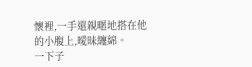懷裡,一手還親暱地搭在他的小腹上,曖昧纏綿。
一下子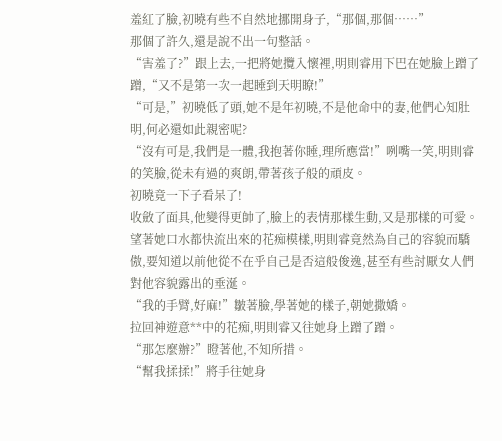羞紅了臉,初曉有些不自然地挪開身子,“那個,那個……”
那個了許久,還是說不出一句整話。
“害羞了?”跟上去,一把將她攬入懷裡,明則睿用下巴在她臉上蹭了蹭,“又不是第一次一起睡到天明瞭!”
“可是,”初曉低了頭,她不是年初曉,不是他命中的妻,他們心知肚明,何必還如此親密呢?
“沒有可是,我們是一體,我抱著你睡,理所應當!”咧嘴一笑,明則睿的笑臉,從未有過的爽朗,帶著孩子般的頑皮。
初曉竟一下子看呆了!
收斂了面具,他變得更帥了,臉上的表情那樣生動,又是那樣的可愛。
望著她口水都快流出來的花痴模樣,明則睿竟然為自己的容貌而驕傲,要知道以前他從不在乎自己是否這般俊逸,甚至有些討厭女人們對他容貌露出的垂涎。
“我的手臂,好麻!”皺著臉,學著她的樣子,朝她撒嬌。
拉回神遊意**中的花痴,明則睿又往她身上蹭了蹭。
“那怎麼辦?”瞪著他,不知所措。
“幫我揉揉!”將手往她身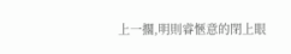上一擱,明則睿愜意的閉上眼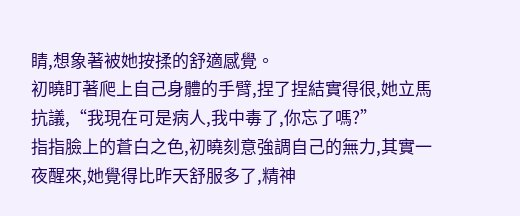睛,想象著被她按揉的舒適感覺。
初曉盯著爬上自己身體的手臂,捏了捏結實得很,她立馬抗議,“我現在可是病人,我中毒了,你忘了嗎?”
指指臉上的蒼白之色,初曉刻意強調自己的無力,其實一夜醒來,她覺得比昨天舒服多了,精神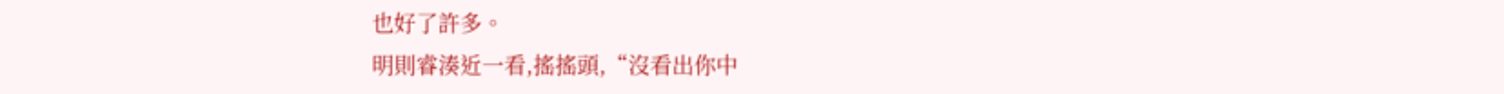也好了許多。
明則睿湊近一看,搖搖頭,“沒看出你中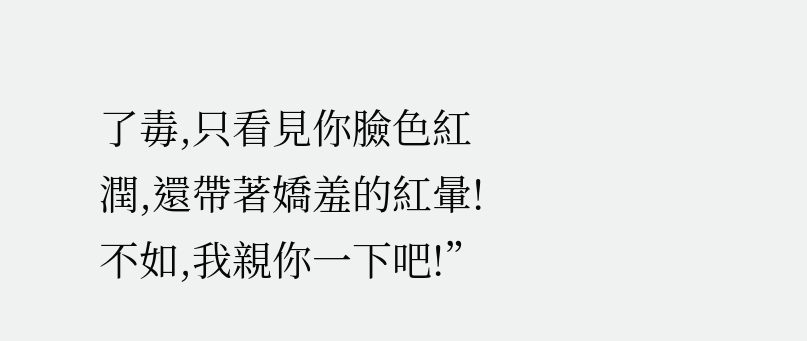了毒,只看見你臉色紅潤,還帶著嬌羞的紅暈!不如,我親你一下吧!”